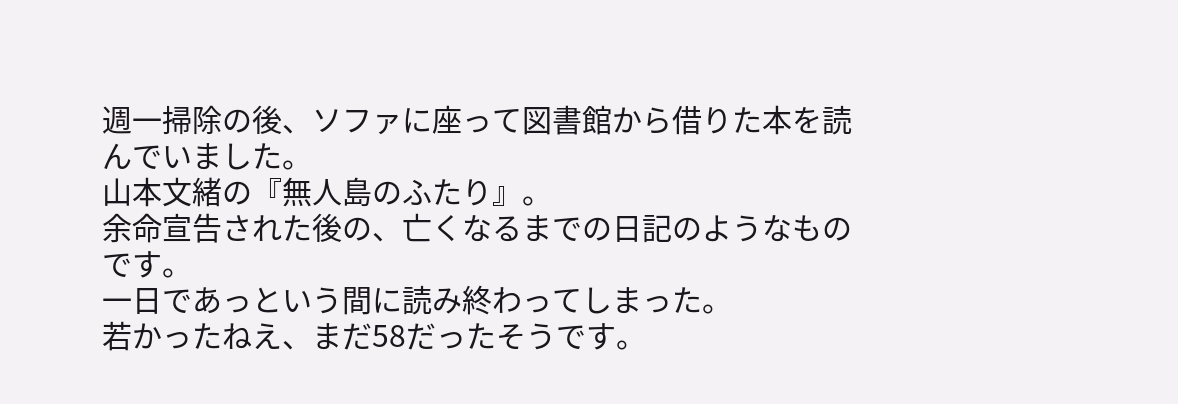週一掃除の後、ソファに座って図書館から借りた本を読んでいました。
山本文緒の『無人島のふたり』。
余命宣告された後の、亡くなるまでの日記のようなものです。
一日であっという間に読み終わってしまった。
若かったねえ、まだ58だったそうです。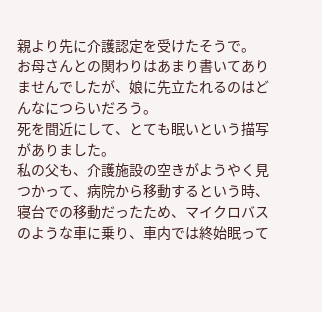親より先に介護認定を受けたそうで。
お母さんとの関わりはあまり書いてありませんでしたが、娘に先立たれるのはどんなにつらいだろう。
死を間近にして、とても眠いという描写がありました。
私の父も、介護施設の空きがようやく見つかって、病院から移動するという時、寝台での移動だったため、マイクロバスのような車に乗り、車内では終始眠って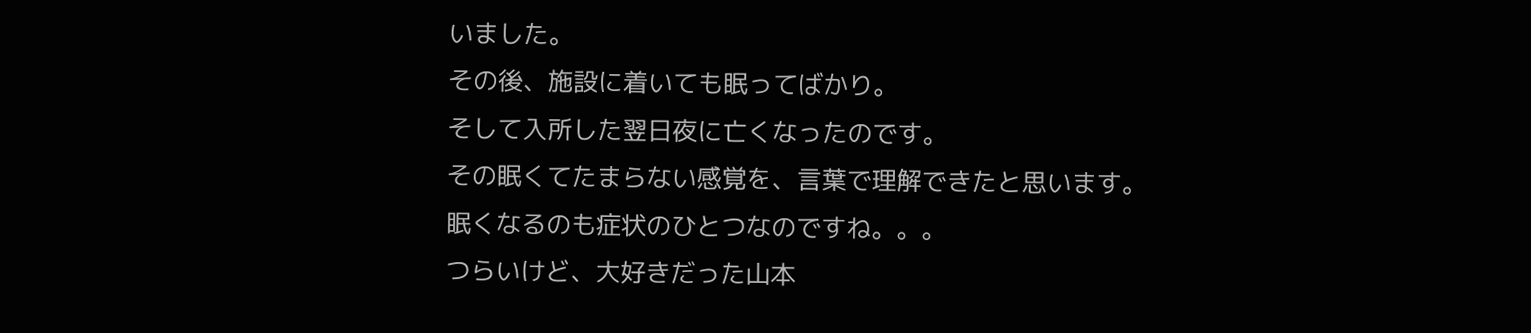いました。
その後、施設に着いても眠ってばかり。
そして入所した翌日夜に亡くなったのです。
その眠くてたまらない感覚を、言葉で理解できたと思います。
眠くなるのも症状のひとつなのですね。。。
つらいけど、大好きだった山本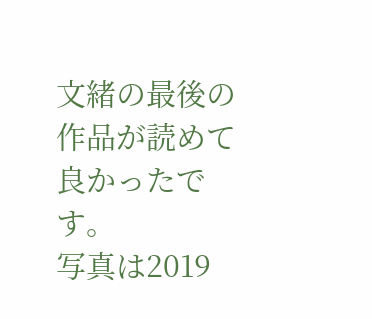文緒の最後の作品が読めて良かったです。
写真は2019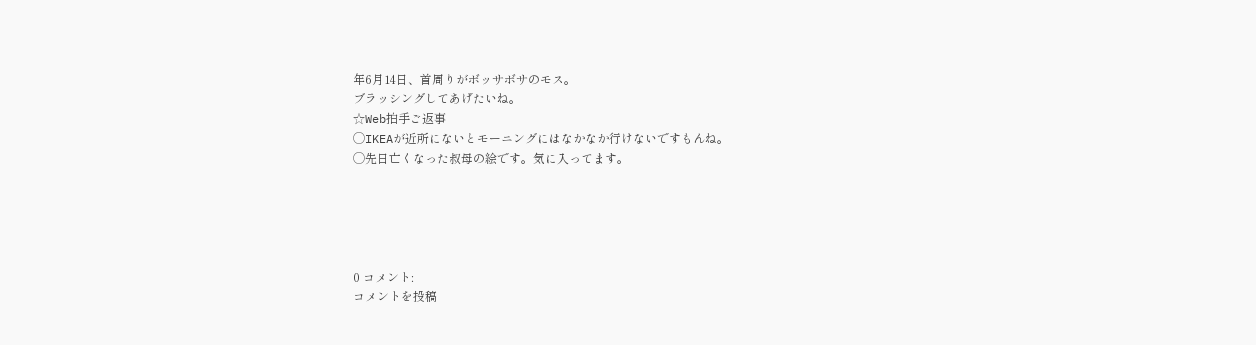年6月14日、首周りがボッサボサのモス。
ブラッシングしてあげたいね。
☆Web拍手ご返事
◯IKEAが近所にないとモーニングにはなかなか行けないですもんね。
◯先日亡くなった叔母の絵です。気に入ってます。





0 コメント:
コメントを投稿